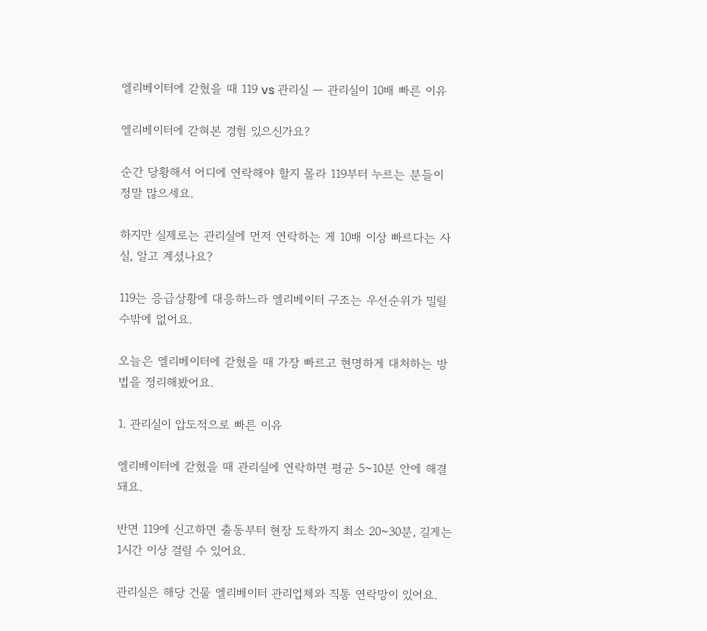엘리베이터에 갇혔을 때 119 vs 관리실 — 관리실이 10배 빠른 이유

엘리베이터에 갇혀본 경험 있으신가요?

순간 당황해서 어디에 연락해야 할지 몰라 119부터 누르는 분들이 정말 많으세요.

하지만 실제로는 관리실에 먼저 연락하는 게 10배 이상 빠르다는 사실, 알고 계셨나요?

119는 응급상황에 대응하느라 엘리베이터 구조는 우선순위가 밀릴 수밖에 없어요.

오늘은 엘리베이터에 갇혔을 때 가장 빠르고 현명하게 대처하는 방법을 정리해봤어요.

1. 관리실이 압도적으로 빠른 이유

엘리베이터에 갇혔을 때 관리실에 연락하면 평균 5~10분 안에 해결돼요.

반면 119에 신고하면 출동부터 현장 도착까지 최소 20~30분, 길게는 1시간 이상 걸릴 수 있어요.

관리실은 해당 건물 엘리베이터 관리업체와 직통 연락망이 있어요.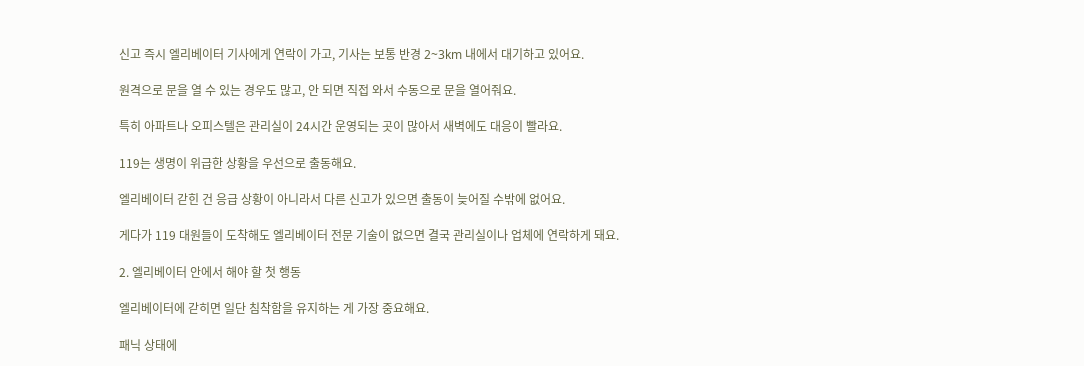신고 즉시 엘리베이터 기사에게 연락이 가고, 기사는 보통 반경 2~3km 내에서 대기하고 있어요.

원격으로 문을 열 수 있는 경우도 많고, 안 되면 직접 와서 수동으로 문을 열어줘요.

특히 아파트나 오피스텔은 관리실이 24시간 운영되는 곳이 많아서 새벽에도 대응이 빨라요.

119는 생명이 위급한 상황을 우선으로 출동해요.

엘리베이터 갇힌 건 응급 상황이 아니라서 다른 신고가 있으면 출동이 늦어질 수밖에 없어요.

게다가 119 대원들이 도착해도 엘리베이터 전문 기술이 없으면 결국 관리실이나 업체에 연락하게 돼요.

2. 엘리베이터 안에서 해야 할 첫 행동

엘리베이터에 갇히면 일단 침착함을 유지하는 게 가장 중요해요.

패닉 상태에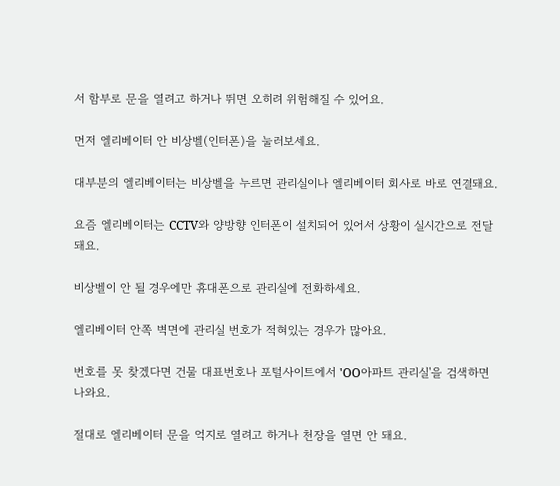서 함부로 문을 열려고 하거나 뛰면 오히려 위험해질 수 있어요.

먼저 엘리베이터 안 비상벨(인터폰)을 눌러보세요.

대부분의 엘리베이터는 비상벨을 누르면 관리실이나 엘리베이터 회사로 바로 연결돼요.

요즘 엘리베이터는 CCTV와 양방향 인터폰이 설치되어 있어서 상황이 실시간으로 전달돼요.

비상벨이 안 될 경우에만 휴대폰으로 관리실에 전화하세요.

엘리베이터 안쪽 벽면에 관리실 번호가 적혀있는 경우가 많아요.

번호를 못 찾겠다면 건물 대표번호나 포털사이트에서 'OO아파트 관리실'을 검색하면 나와요.

절대로 엘리베이터 문을 억지로 열려고 하거나 천장을 열면 안 돼요.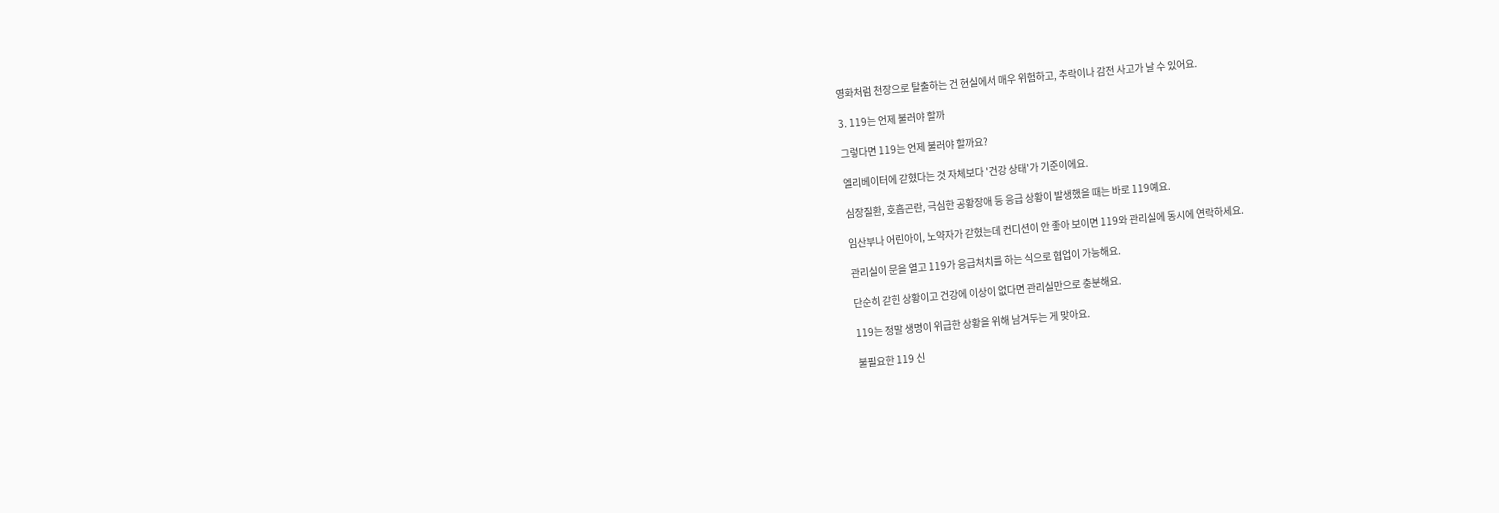영화처럼 천장으로 탈출하는 건 현실에서 매우 위험하고, 추락이나 감전 사고가 날 수 있어요.

3. 119는 언제 불러야 할까

그렇다면 119는 언제 불러야 할까요?

엘리베이터에 갇혔다는 것 자체보다 '건강 상태'가 기준이에요.

심장질환, 호흡곤란, 극심한 공황장애 등 응급 상황이 발생했을 때는 바로 119예요.

임산부나 어린아이, 노약자가 갇혔는데 컨디션이 안 좋아 보이면 119와 관리실에 동시에 연락하세요.

관리실이 문을 열고 119가 응급처치를 하는 식으로 협업이 가능해요.

단순히 갇힌 상황이고 건강에 이상이 없다면 관리실만으로 충분해요.

119는 정말 생명이 위급한 상황을 위해 남겨두는 게 맞아요.

불필요한 119 신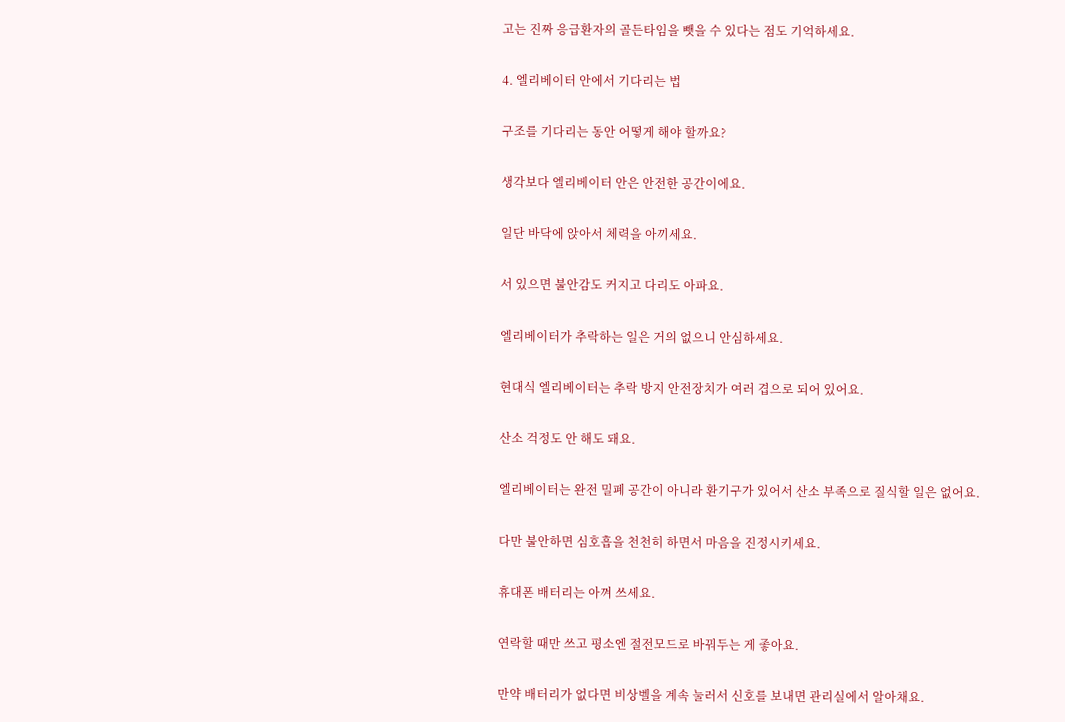고는 진짜 응급환자의 골든타임을 뺏을 수 있다는 점도 기억하세요.

4. 엘리베이터 안에서 기다리는 법

구조를 기다리는 동안 어떻게 해야 할까요?

생각보다 엘리베이터 안은 안전한 공간이에요.

일단 바닥에 앉아서 체력을 아끼세요.

서 있으면 불안감도 커지고 다리도 아파요.

엘리베이터가 추락하는 일은 거의 없으니 안심하세요.

현대식 엘리베이터는 추락 방지 안전장치가 여러 겹으로 되어 있어요.

산소 걱정도 안 해도 돼요.

엘리베이터는 완전 밀폐 공간이 아니라 환기구가 있어서 산소 부족으로 질식할 일은 없어요.

다만 불안하면 심호흡을 천천히 하면서 마음을 진정시키세요.

휴대폰 배터리는 아껴 쓰세요.

연락할 때만 쓰고 평소엔 절전모드로 바꿔두는 게 좋아요.

만약 배터리가 없다면 비상벨을 계속 눌러서 신호를 보내면 관리실에서 알아채요.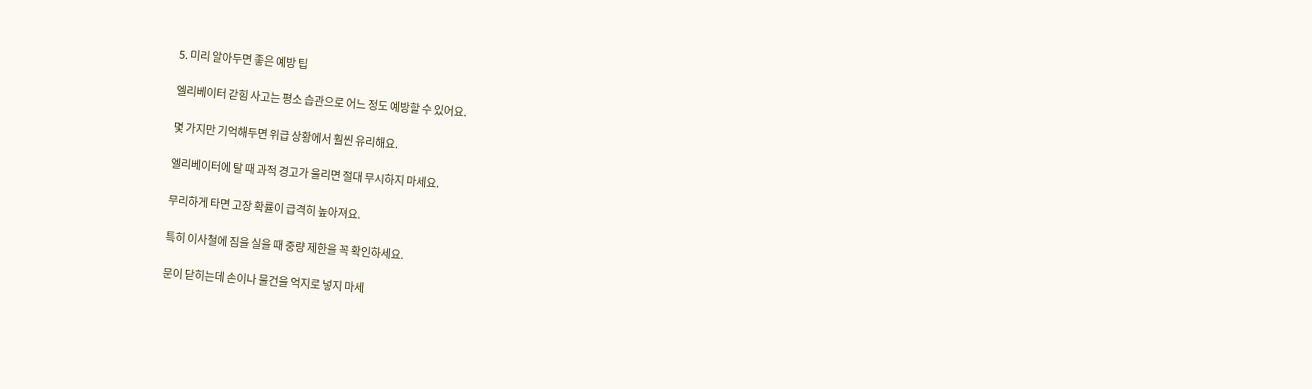5. 미리 알아두면 좋은 예방 팁

엘리베이터 갇힘 사고는 평소 습관으로 어느 정도 예방할 수 있어요.

몇 가지만 기억해두면 위급 상황에서 훨씬 유리해요.

엘리베이터에 탈 때 과적 경고가 울리면 절대 무시하지 마세요.

무리하게 타면 고장 확률이 급격히 높아져요.

특히 이사철에 짐을 실을 때 중량 제한을 꼭 확인하세요.

문이 닫히는데 손이나 물건을 억지로 넣지 마세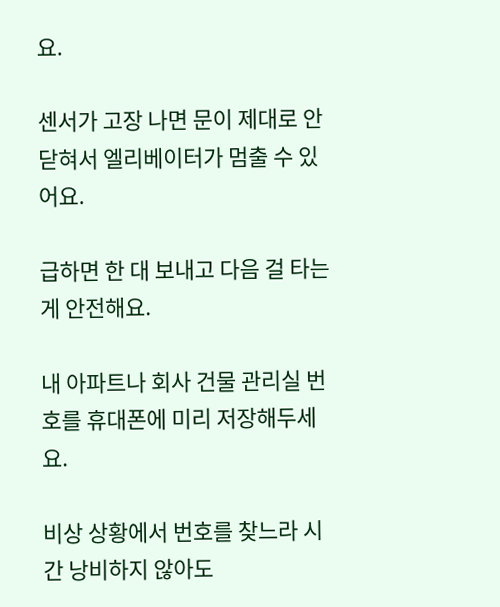요.

센서가 고장 나면 문이 제대로 안 닫혀서 엘리베이터가 멈출 수 있어요.

급하면 한 대 보내고 다음 걸 타는 게 안전해요.

내 아파트나 회사 건물 관리실 번호를 휴대폰에 미리 저장해두세요.

비상 상황에서 번호를 찾느라 시간 낭비하지 않아도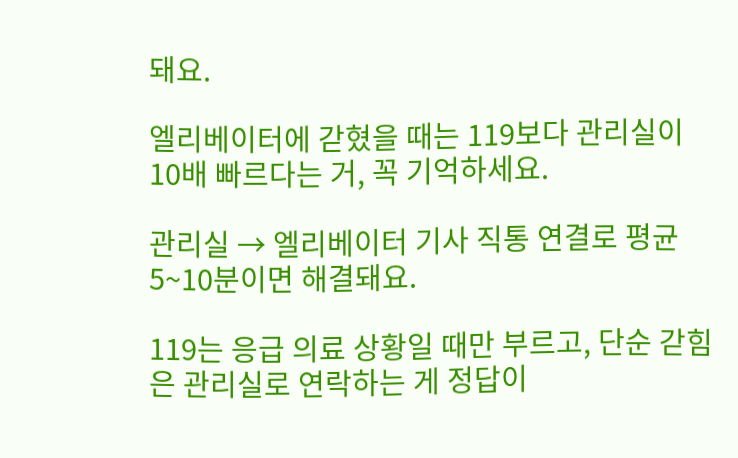돼요.

엘리베이터에 갇혔을 때는 119보다 관리실이 10배 빠르다는 거, 꼭 기억하세요.

관리실 → 엘리베이터 기사 직통 연결로 평균 5~10분이면 해결돼요.

119는 응급 의료 상황일 때만 부르고, 단순 갇힘은 관리실로 연락하는 게 정답이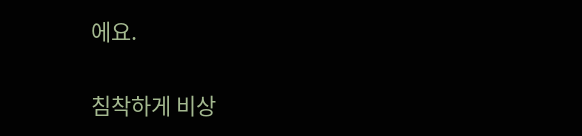에요.

침착하게 비상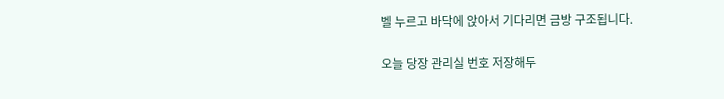벨 누르고 바닥에 앉아서 기다리면 금방 구조됩니다.

오늘 당장 관리실 번호 저장해두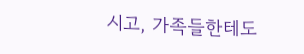시고, 가족들한테도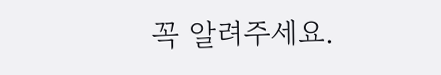꼭 알려주세요.